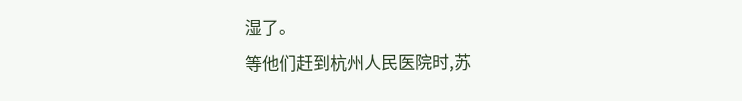湿了。
等他们赶到杭州人民医院时,苏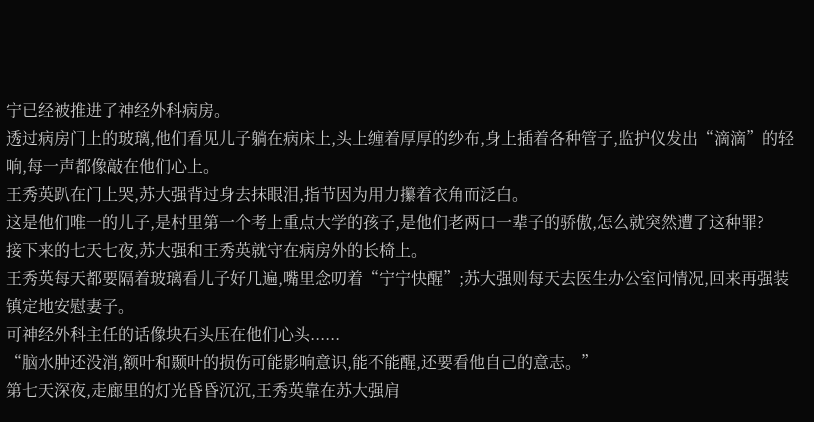宁已经被推进了神经外科病房。
透过病房门上的玻璃,他们看见儿子躺在病床上,头上缠着厚厚的纱布,身上插着各种管子,监护仪发出“滴滴”的轻响,每一声都像敲在他们心上。
王秀英趴在门上哭,苏大强背过身去抹眼泪,指节因为用力攥着衣角而泛白。
这是他们唯一的儿子,是村里第一个考上重点大学的孩子,是他们老两口一辈子的骄傲,怎么就突然遭了这种罪?
接下来的七天七夜,苏大强和王秀英就守在病房外的长椅上。
王秀英每天都要隔着玻璃看儿子好几遍,嘴里念叨着“宁宁快醒”;苏大强则每天去医生办公室问情况,回来再强装镇定地安慰妻子。
可神经外科主任的话像块石头压在他们心头......
“脑水肿还没消,额叶和颞叶的损伤可能影响意识,能不能醒,还要看他自己的意志。”
第七天深夜,走廊里的灯光昏昏沉沉,王秀英靠在苏大强肩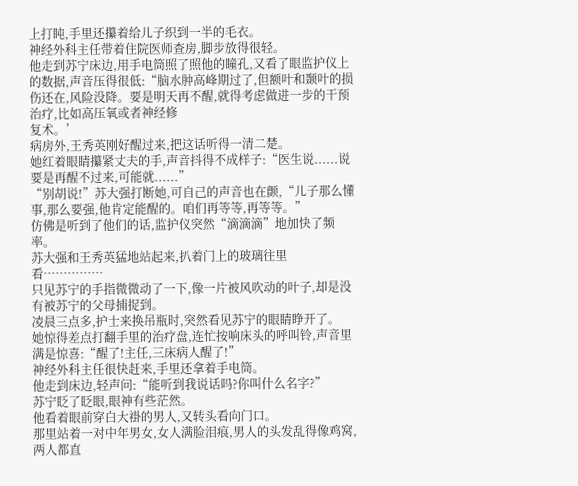上打盹,手里还攥着给儿子织到一半的毛衣。
神经外科主任带着住院医师查房,脚步放得很轻。
他走到苏宁床边,用手电筒照了照他的瞳孔,又看了眼监护仪上的数据,声音压得很低:“脑水肿高峰期过了,但额叶和颞叶的损伤还在,风险没降。要是明天再不醒,就得考虑做进一步的干预治疗,比如高压氧或者神经修
复术。’
病房外,王秀英刚好醒过来,把这话听得一清二楚。
她红着眼睛攥紧丈夫的手,声音抖得不成样子:“医生说......说要是再醒不过来,可能就......”
“别胡说!”苏大强打断她,可自己的声音也在颤,“儿子那么懂事,那么要强,他肯定能醒的。咱们再等等,再等等。”
仿佛是听到了他们的话,监护仪突然“滴滴滴”地加快了频率。
苏大强和王秀英猛地站起来,扒着门上的玻璃往里看……………
只见苏宁的手指微微动了一下,像一片被风吹动的叶子,却是没有被苏宁的父母捕捉到。
凌晨三点多,护士来换吊瓶时,突然看见苏宁的眼睛睁开了。
她惊得差点打翻手里的治疗盘,连忙按响床头的呼叫铃,声音里满是惊喜:“醒了!主任,三床病人醒了!”
神经外科主任很快赶来,手里还拿着手电筒。
他走到床边,轻声问:“能听到我说话吗?你叫什么名字?”
苏宁眨了眨眼,眼神有些茫然。
他看着眼前穿白大褂的男人,又转头看向门口。
那里站着一对中年男女,女人满脸泪痕,男人的头发乱得像鸡窝,两人都直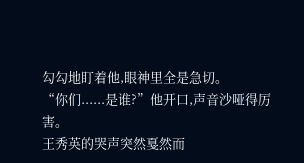勾勾地盯着他,眼神里全是急切。
“你们......是谁?”他开口,声音沙哑得厉害。
王秀英的哭声突然戛然而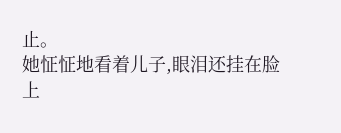止。
她怔怔地看着儿子,眼泪还挂在脸上